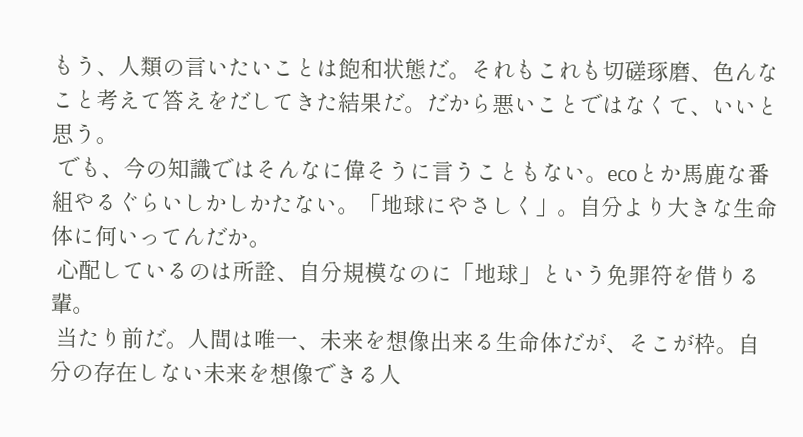もう、人類の言いたいことは飽和状態だ。それもこれも切磋琢磨、色んなこと考えて答えをだしてきた結果だ。だから悪いことではなくて、いいと思う。
 でも、今の知識ではそんなに偉そうに言うこともない。ecoとか馬鹿な番組やるぐらいしかしかたない。「地球にやさしく」。自分より大きな生命体に何いってんだか。
 心配しているのは所詮、自分規模なのに「地球」という免罪符を借りる輩。
 当たり前だ。人間は唯一、未来を想像出来る生命体だが、そこが枠。自分の存在しない未来を想像できる人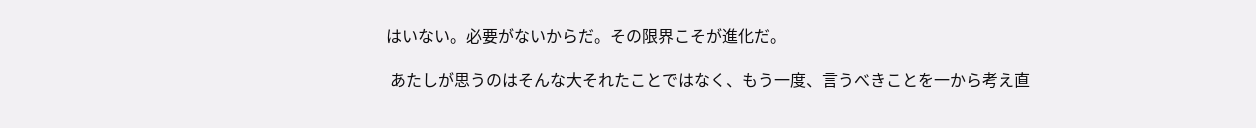はいない。必要がないからだ。その限界こそが進化だ。

 あたしが思うのはそんな大それたことではなく、もう一度、言うべきことを一から考え直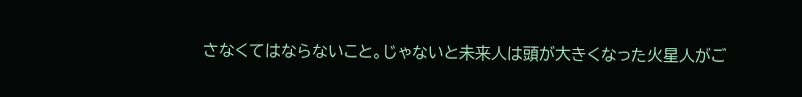さなくてはならないこと。じゃないと未来人は頭が大きくなった火星人がご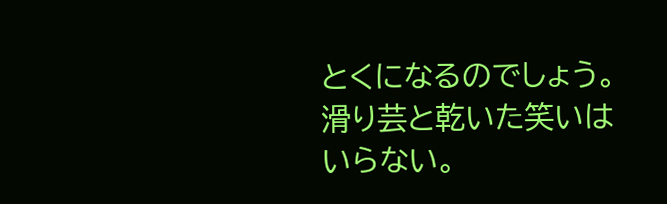とくになるのでしょう。滑り芸と乾いた笑いはいらない。